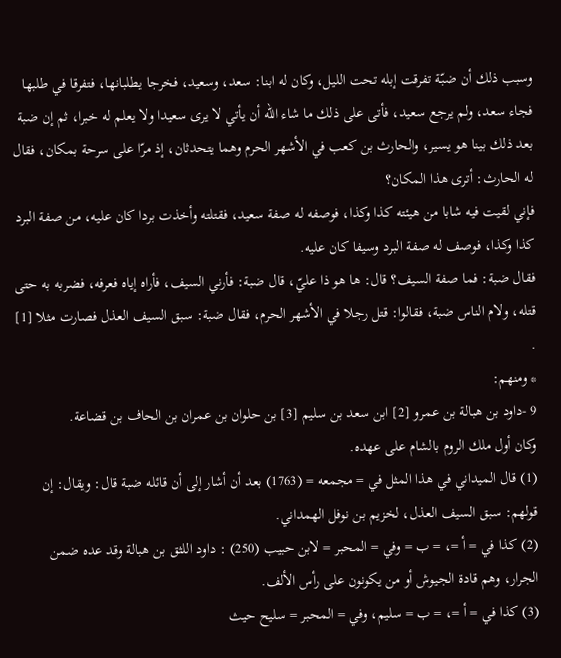وسبب ذلك أن ضبّة تفرقت إبله تحت الليل، وكان له ابنا: سعد، وسعيد، فخرجا يطلبانها، فتفرقا في طلبها فجاء سعد، ولم يرجع سعيد، فأتى على ذلك ما شاء الله أن يأتي لا يرى سعيدا ولا يعلم له خبرا، ثم إن ضبة بعد ذلك بينا هو يسير، والحارث بن كعب في الأشهر الحرم وهما يتحدثان، إذ مرّا على سرحة بمكان، فقال له الحارث: أترى هذا المكان؟
فإني لقيت فيه شابا من هيئته كذا وكذا، فوصفه له صفة سعيد، فقتلته وأخذت بردا كان عليه، من صفة البرد كذا وكذا، فوصف له صفة البرد وسيفا كان عليه.
فقال ضبة: فما صفة السيف؟ قال: ها هو ذا عليّ، قال ضبة: فأرني السيف، فأراه إياه فعرفه، فضربه به حتى قتله، ولام الناس ضبة، فقالوا: قتل رجلا في الأشهر الحرم، فقال ضبة: سبق السيف العذل فصارت مثلا [1] .
* ومنهم:
9 -داود بن هبالة بن عمرو [2] ابن سعد بن سليم [3] بن حلوان بن عمران بن الحاف بن قضاعة.
وكان أول ملك الروم بالشام على عهده.
(1) قال الميداني في هذا المثل في = مجمعه = (1763) بعد أن أشار إلى أن قائله ضبة قال: ويقال: إن قولهم: سبق السيف العذل، لخزيم بن نوفل الهمداني.
(2) كذا في = أ =، = ب = وفي = المحبر = لابن حبيب (250) : داود اللثق بن هبالة وقد عده ضمن الجرار، وهم قادة الجيوش أو من يكونون على رأس الألف.
(3) كذا في = أ =، = ب = سليم، وفي = المحبر = سليح حيث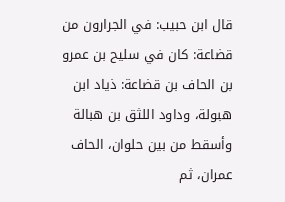قال ابن حبيب: في الجرارون من قضاعة: كان في سليح بن عمرو بن الحاف بن قضاعة: ذياد ابن هبولة، وداود اللثق بن هبالة وأسقط من بين حلوان، الحاف عمران، ثم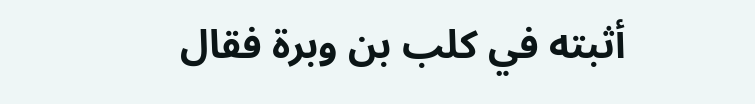أثبته في كلب بن وبرة فقال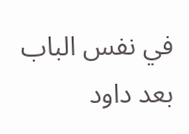في نفس الباب بعد داود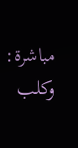مباشرة: وكلب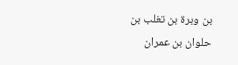بن وبرة بن تغلب بن حلوان بن عمران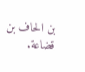بن الحاف بن قضاعة.